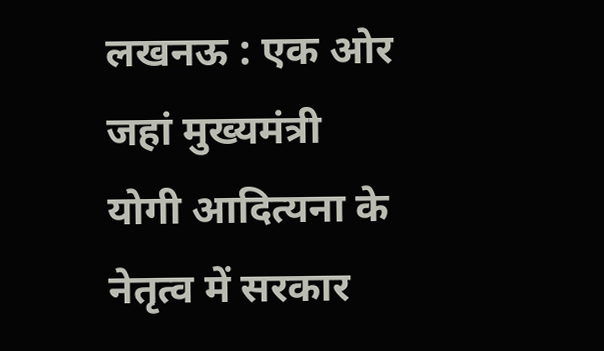लखनऊ : एक ओर जहां मुख्यमंत्री योगी आदित्यना के नेतृत्व में सरकार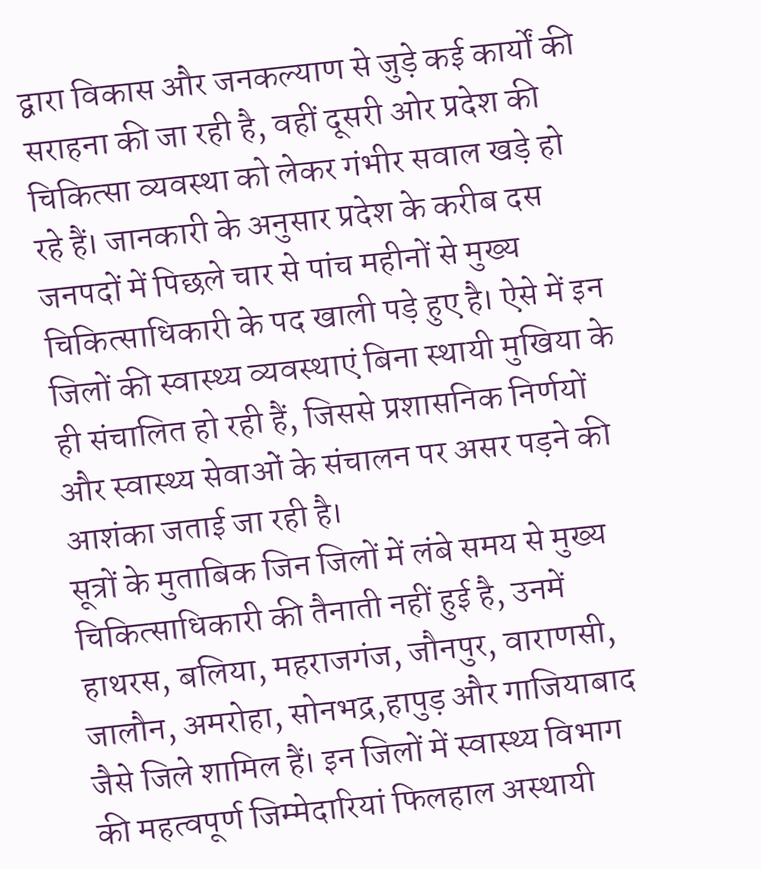द्वारा विकास और जनकल्याण से जुड़े कई कार्यों की सराहना की जा रही है, वहीं दूसरी ओर प्रदेश की चिकित्सा व्यवस्था को लेकर गंभीर सवाल खड़े हो रहे हैं। जानकारी के अनुसार प्रदेश के करीब दस जनपदों में पिछले चार से पांच महीनों से मुख्य चिकित्साधिकारी के पद खाली पड़े हुए है। ऐसे में इन जिलों की स्वास्थ्य व्यवस्थाएं बिना स्थायी मुखिया के ही संचालित हो रही हैं, जिससे प्रशासनिक निर्णयों और स्वास्थ्य सेवाओं के संचालन पर असर पड़ने की आशंका जताई जा रही है।
सूत्रों के मुताबिक जिन जिलों में लंबे समय से मुख्य चिकित्साधिकारी की तैनाती नहीं हुई है, उनमें हाथरस, बलिया, महराजगंज, जौनपुर, वाराणसी, जालौन, अमरोहा, सोनभद्र,हापुड़ और गाजियाबाद जैसे जिले शामिल हैं। इन जिलों में स्वास्थ्य विभाग की महत्वपूर्ण जिम्मेदारियां फिलहाल अस्थायी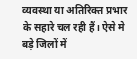व्यवस्था या अतिरिक्त प्रभार के सहारे चल रही हैं। ऐसे मे बड़े जिलों में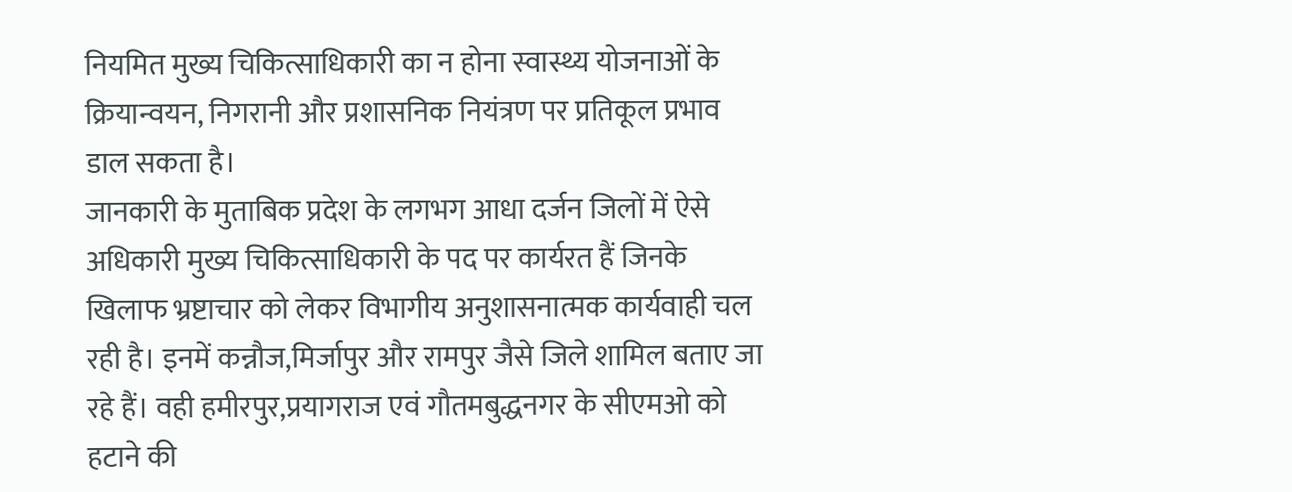नियमित मुख्य चिकित्साधिकारी का न होना स्वास्थ्य योजनाओं के क्रियान्वयन, निगरानी और प्रशासनिक नियंत्रण पर प्रतिकूल प्रभाव डाल सकता है।
जानकारी के मुताबिक प्रदेश के लगभग आधा दर्जन जिलों में ऐसे अधिकारी मुख्य चिकित्साधिकारी के पद पर कार्यरत हैं जिनके खिलाफ भ्रष्टाचार को लेकर विभागीय अनुशासनात्मक कार्यवाही चल रही है। इनमें कन्नौज,मिर्जापुर और रामपुर जैसे जिले शामिल बताए जा रहे हैं। वही हमीरपुर,प्रयागराज एवं गौतमबुद्धनगर के सीएमओ को हटाने की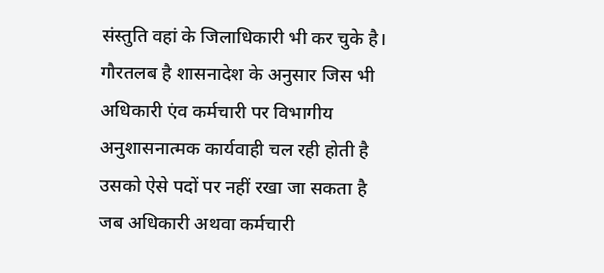संस्तुति वहां के जिलाधिकारी भी कर चुके है।
गौरतलब है शासनादेश के अनुसार जिस भी अधिकारी एंव कर्मचारी पर विभागीय अनुशासनात्मक कार्यवाही चल रही होती है उसको ऐसे पदों पर नहीं रखा जा सकता है जब अधिकारी अथवा कर्मचारी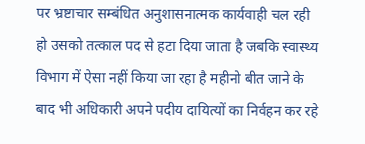पर भ्रष्टाचार सम्बंधित अनुशासनात्मक कार्यवाही चल रही हो उसको तत्काल पद से हटा दिया जाता है जबकि स्वास्थ्य विभाग में ऐसा नहीं किया जा रहा है महीनो बीत जाने के बाद भी अधिकारी अपने पदीय दायित्यों का निर्वहन कर रहे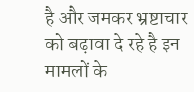है और जमकर भ्रष्टाचार को बढ़ावा दे रहे है इन मामलों के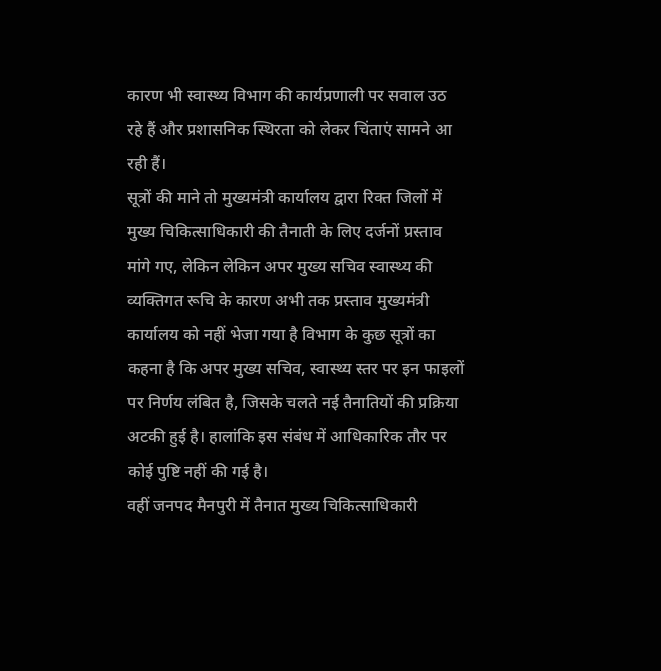कारण भी स्वास्थ्य विभाग की कार्यप्रणाली पर सवाल उठ रहे हैं और प्रशासनिक स्थिरता को लेकर चिंताएं सामने आ रही हैं।
सूत्रों की माने तो मुख्यमंत्री कार्यालय द्वारा रिक्त जिलों में मुख्य चिकित्साधिकारी की तैनाती के लिए दर्जनों प्रस्ताव मांगे गए, लेकिन लेकिन अपर मुख्य सचिव स्वास्थ्य की व्यक्तिगत रूचि के कारण अभी तक प्रस्ताव मुख्यमंत्री कार्यालय को नहीं भेजा गया है विभाग के कुछ सूत्रों का कहना है कि अपर मुख्य सचिव, स्वास्थ्य स्तर पर इन फाइलों पर निर्णय लंबित है, जिसके चलते नई तैनातियों की प्रक्रिया अटकी हुई है। हालांकि इस संबंध में आधिकारिक तौर पर कोई पुष्टि नहीं की गई है।
वहीं जनपद मैनपुरी में तैनात मुख्य चिकित्साधिकारी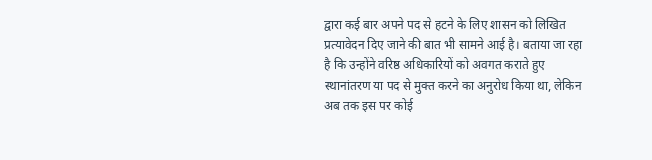द्वारा कई बार अपने पद से हटने के लिए शासन को लिखित प्रत्यावेदन दिए जाने की बात भी सामने आई है। बताया जा रहा है कि उन्होंने वरिष्ठ अधिकारियों को अवगत कराते हुए स्थानांतरण या पद से मुक्त करने का अनुरोध किया था, लेकिन अब तक इस पर कोई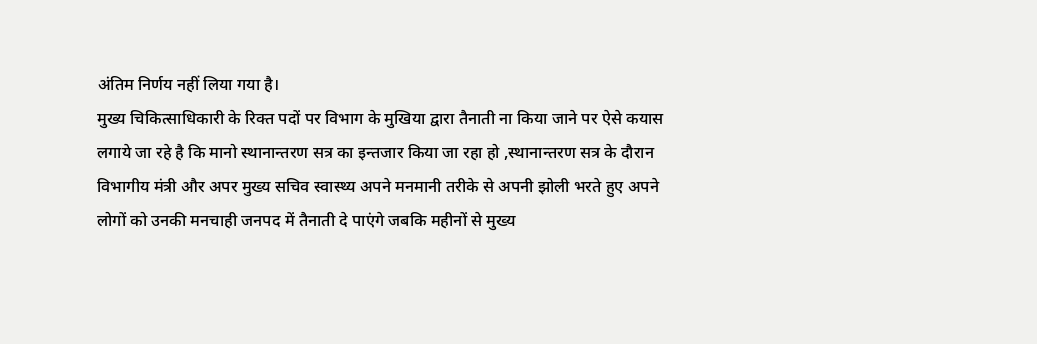अंतिम निर्णय नहीं लिया गया है।
मुख्य चिकित्साधिकारी के रिक्त पदों पर विभाग के मुखिया द्वारा तैनाती ना किया जाने पर ऐसे कयास लगाये जा रहे है कि मानो स्थानान्तरण सत्र का इन्तजार किया जा रहा हो ,स्थानान्तरण सत्र के दौरान विभागीय मंत्री और अपर मुख्य सचिव स्वास्थ्य अपने मनमानी तरीके से अपनी झोली भरते हुए अपने लोगों को उनकी मनचाही जनपद में तैनाती दे पाएंगे जबकि महीनों से मुख्य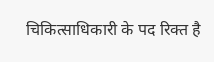चिकित्साधिकारी के पद रिक्त है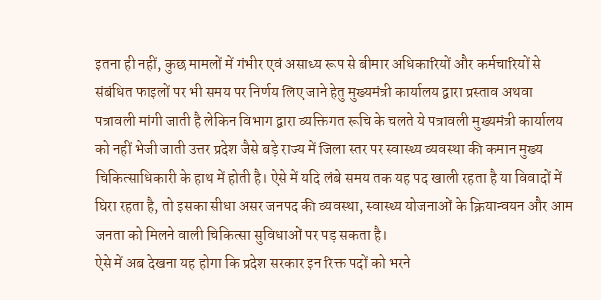इतना ही नहीं, कुछ मामलों में गंभीर एवं असाध्य रूप से बीमार अधिकारियों और कर्मचारियों से संबंधित फाइलों पर भी समय पर निर्णय लिए जाने हेतु मुख्यमंत्री कार्यालय द्वारा प्रस्ताव अथवा पत्रावली मांगी जाती है लेकिन विभाग द्वारा व्यक्तिगत रूचि के चलते ये पत्रावली मुख्यमंत्री कार्यालय को नहीं भेजी जाती उत्तर प्रदेश जैसे बड़े राज्य में जिला स्तर पर स्वास्थ्य व्यवस्था की कमान मुख्य चिकित्साधिकारी के हाथ में होती है। ऐसे में यदि लंबे समय तक यह पद खाली रहता है या विवादों में घिरा रहता है, तो इसका सीधा असर जनपद की व्यवस्था, स्वास्थ्य योजनाओं के क्रियान्वयन और आम जनता को मिलने वाली चिकित्सा सुविधाओं पर पड़ सकता है।
ऐसे में अब देखना यह होगा कि प्रदेश सरकार इन रिक्त पदों को भरने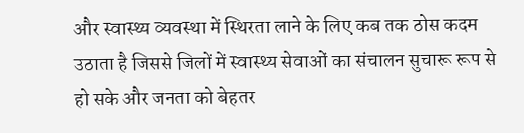और स्वास्थ्य व्यवस्था में स्थिरता लाने के लिए कब तक ठोस कदम उठाता है जिससे जिलों में स्वास्थ्य सेवाओं का संचालन सुचारू रूप से हो सके और जनता को बेहतर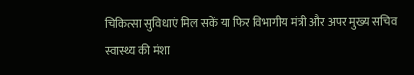चिकित्सा सुविधाएं मिल सकें या फिर विभागीय मंत्री और अपर मुख्य सचिव स्वास्थ्य की मंशा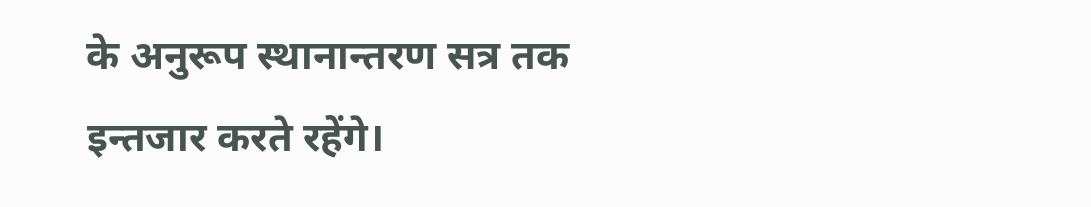के अनुरूप स्थानान्तरण सत्र तक इन्तजार करते रहेंगे।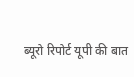ब्यूरो रिपोर्ट यूपी की बात